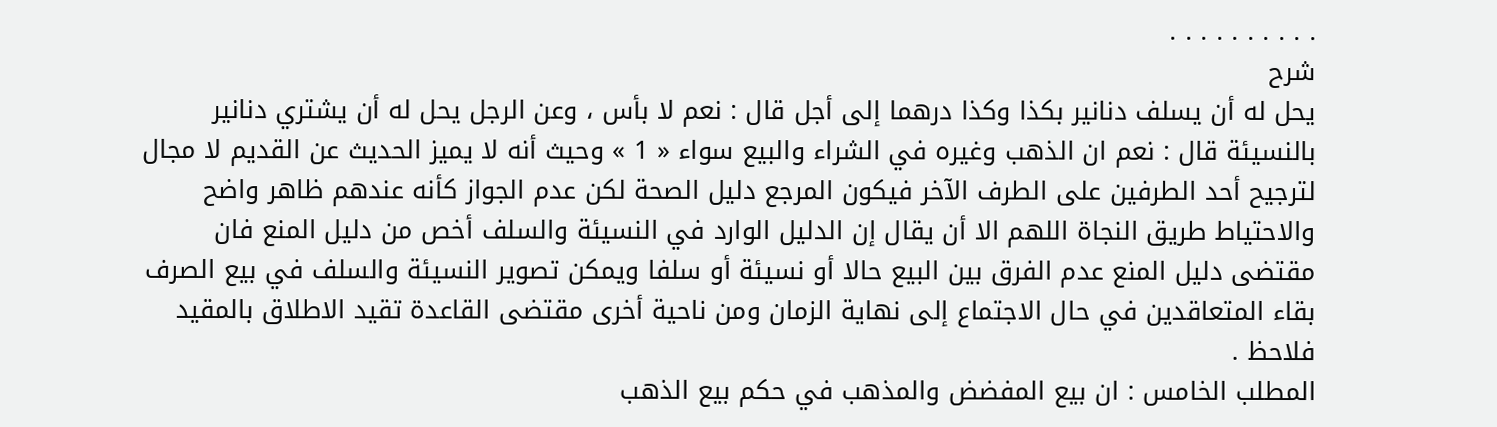. . . . . . . . . .
شرح
يحل له أن يسلف دنانير بكذا وكذا درهما إلى أجل قال : نعم لا بأس ، وعن الرجل يحل له أن يشتري دنانير بالنسيئة قال : نعم ان الذهب وغيره في الشراء والبيع سواء « 1 » وحيث أنه لا يميز الحديث عن القديم لا مجال لترجيح أحد الطرفين على الطرف الآخر فيكون المرجع دليل الصحة لكن عدم الجواز كأنه عندهم ظاهر واضح والاحتياط طريق النجاة اللهم الا أن يقال إن الدليل الوارد في النسيئة والسلف أخص من دليل المنع فان مقتضى دليل المنع عدم الفرق بين البيع حالا أو نسيئة أو سلفا ويمكن تصوير النسيئة والسلف في بيع الصرف بقاء المتعاقدين في حال الاجتماع إلى نهاية الزمان ومن ناحية أخرى مقتضى القاعدة تقيد الاطلاق بالمقيد فلاحظ .
المطلب الخامس : ان بيع المفضض والمذهب في حكم بيع الذهب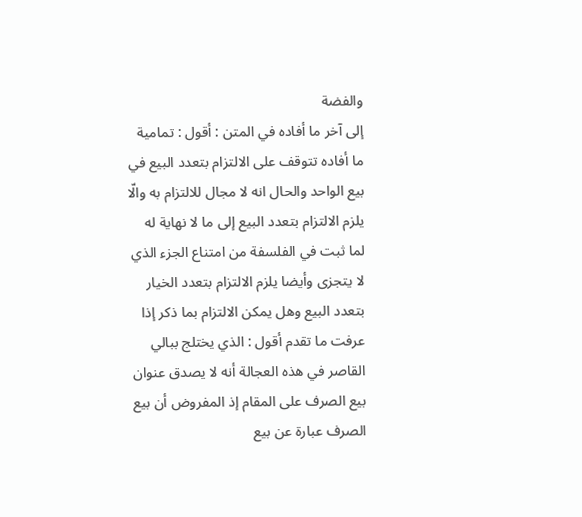والفضة
إلى آخر ما أفاده في المتن : أقول : تمامية ما أفاده تتوقف على الالتزام بتعدد البيع في بيع الواحد والحال انه لا مجال للالتزام به والّا يلزم الالتزام بتعدد البيع إلى ما لا نهاية له لما ثبت في الفلسفة من امتناع الجزء الذي لا يتجزى وأيضا يلزم الالتزام بتعدد الخيار بتعدد البيع وهل يمكن الالتزام بما ذكر إذا عرفت ما تقدم أقول : الذي يختلج ببالي القاصر في هذه العجالة أنه لا يصدق عنوان بيع الصرف على المقام إذ المفروض أن بيع الصرف عبارة عن بيع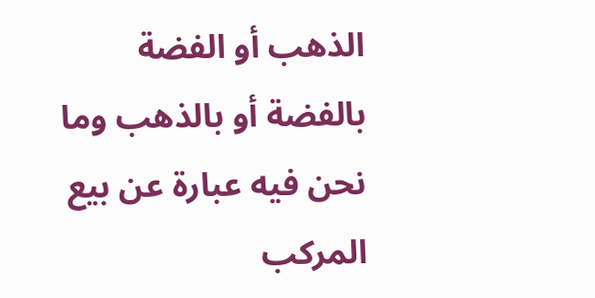الذهب أو الفضة بالفضة أو بالذهب وما نحن فيه عبارة عن بيع المركب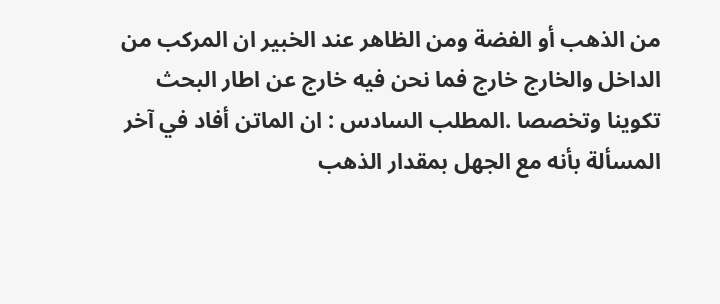من الذهب أو الفضة ومن الظاهر عند الخبير ان المركب من الداخل والخارج خارج فما نحن فيه خارج عن اطار البحث تكوينا وتخصصا .المطلب السادس : ان الماتن أفاد في آخر المسألة بأنه مع الجهل بمقدار الذهب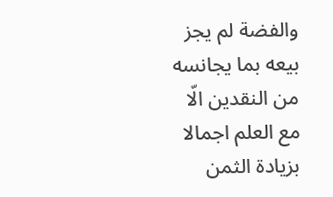والفضة لم يجز بيعه بما يجانسه من النقدين الّا مع العلم اجمالا بزيادة الثمن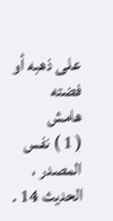على ذهبه أو فضته
هامش
( 1 ) نفس المصدر ، الحديث 14 .